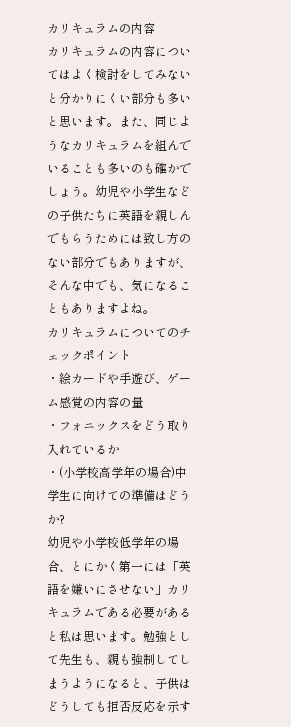カリキュラムの内容
カリキュラムの内容についてはよく検討をしてみないと分かりにくい部分も多いと思います。また、同じようなカリキュラムを組んでいることも多いのも確かでしょう。幼児や小学生などの子供たちに英語を親しんでもらうためには致し方のない部分でもありますが、そんな中でも、気になることもありますよね。
カリキュラムについてのチェックポイント
・絵カードや手遊び、ゲーム感覚の内容の量
・フォニックスをどう取り入れているか
・(小学校高学年の場合)中学生に向けての準備はどうか?
幼児や小学校低学年の場合、とにかく第一には「英語を嫌いにさせない」カリキュラムである必要があると私は思います。勉強として先生も、親も強制してしまうようになると、子供はどうしても拒否反応を示す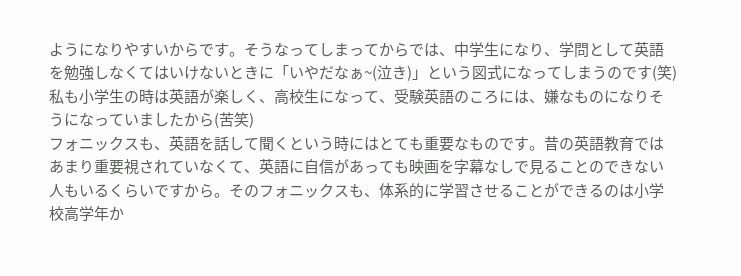ようになりやすいからです。そうなってしまってからでは、中学生になり、学問として英語を勉強しなくてはいけないときに「いやだなぁ~(泣き)」という図式になってしまうのです(笑) 私も小学生の時は英語が楽しく、高校生になって、受験英語のころには、嫌なものになりそうになっていましたから(苦笑)
フォニックスも、英語を話して聞くという時にはとても重要なものです。昔の英語教育ではあまり重要視されていなくて、英語に自信があっても映画を字幕なしで見ることのできない人もいるくらいですから。そのフォニックスも、体系的に学習させることができるのは小学校高学年か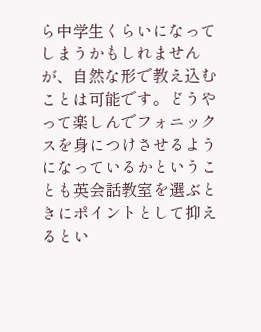ら中学生くらいになってしまうかもしれませんが、自然な形で教え込むことは可能です。どうやって楽しんでフォニックスを身につけさせるようになっているかということも英会話教室を選ぶときにポイントとして抑えるとい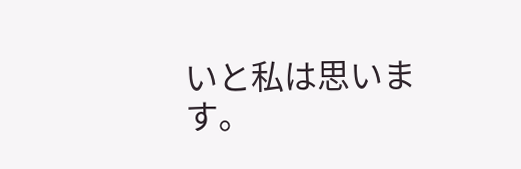いと私は思います。